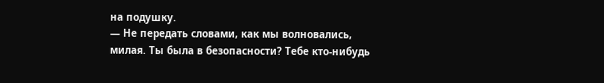на подушку.
— Не передать словами, как мы волновались, милая. Ты была в безопасности? Тебе кто-нибудь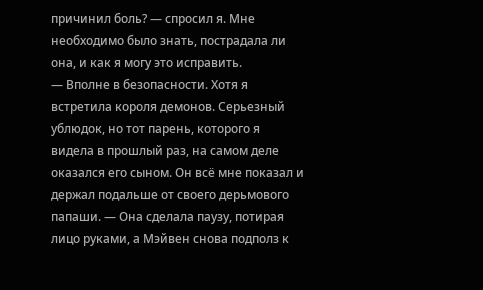причинил боль? — спросил я. Мне необходимо было знать, пострадала ли она, и как я могу это исправить.
— Вполне в безопасности. Хотя я встретила короля демонов. Серьезный ублюдок, но тот парень, которого я видела в прошлый раз, на самом деле оказался его сыном. Он всё мне показал и держал подальше от своего дерьмового папаши. — Она сделала паузу, потирая лицо руками, а Мэйвен снова подполз к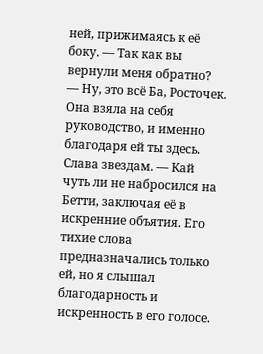ней, прижимаясь к её боку. — Так как вы вернули меня обратно?
— Ну, это всё Ба, Росточек. Она взяла на себя руководство, и именно благодаря ей ты здесь. Слава звездам. — Кай чуть ли не набросился на Бетти, заключая её в искренние объятия. Его тихие слова предназначались только ей, но я слышал благодарность и искренность в его голосе.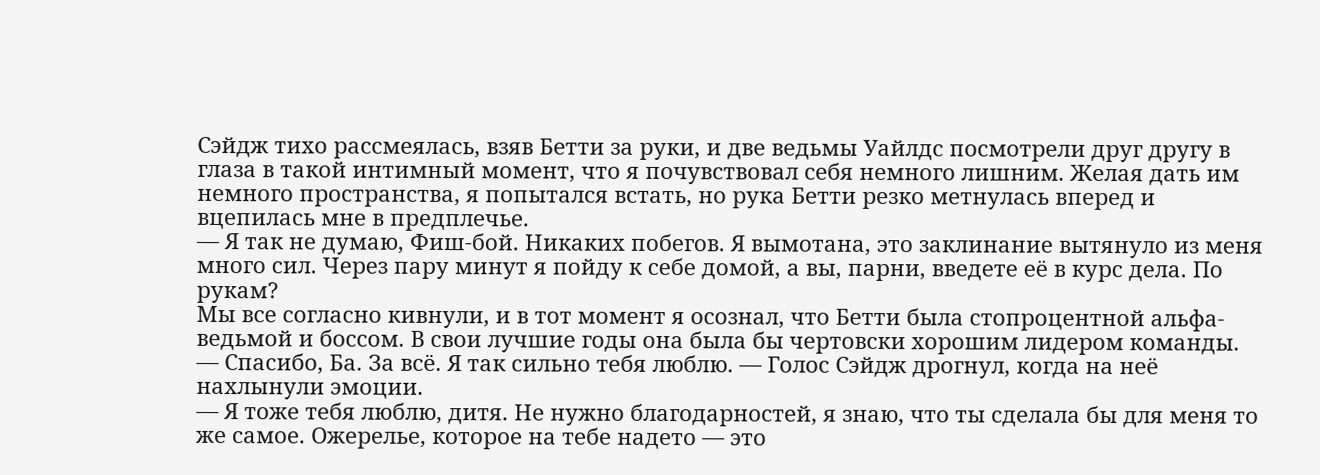Сэйдж тихо рассмеялась, взяв Бетти за руки, и две ведьмы Уайлдс посмотрели друг другу в глаза в такой интимный момент, что я почувствовал себя немного лишним. Желая дать им немного пространства, я попытался встать, но рука Бетти резко метнулась вперед и вцепилась мне в предплечье.
— Я так не думаю, Фиш-бой. Никаких побегов. Я вымотана, это заклинание вытянуло из меня много сил. Через пару минут я пойду к себе домой, а вы, парни, введете её в курс дела. По рукам?
Мы все согласно кивнули, и в тот момент я осознал, что Бетти была стопроцентной альфа-ведьмой и боссом. В свои лучшие годы она была бы чертовски хорошим лидером команды.
— Спасибо, Ба. За всё. Я так сильно тебя люблю. — Голос Сэйдж дрогнул, когда на неё нахлынули эмоции.
— Я тоже тебя люблю, дитя. Не нужно благодарностей, я знаю, что ты сделала бы для меня то же самое. Ожерелье, которое на тебе надето — это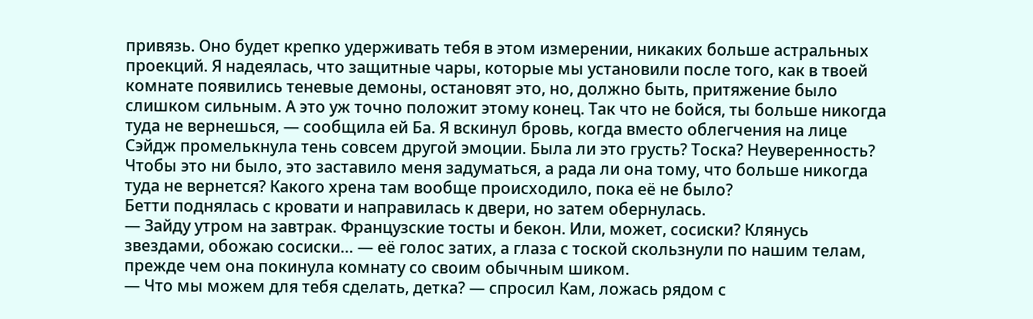привязь. Оно будет крепко удерживать тебя в этом измерении, никаких больше астральных проекций. Я надеялась, что защитные чары, которые мы установили после того, как в твоей комнате появились теневые демоны, остановят это, но, должно быть, притяжение было слишком сильным. А это уж точно положит этому конец. Так что не бойся, ты больше никогда туда не вернешься, — сообщила ей Ба. Я вскинул бровь, когда вместо облегчения на лице Сэйдж промелькнула тень совсем другой эмоции. Была ли это грусть? Тоска? Неуверенность? Чтобы это ни было, это заставило меня задуматься, а рада ли она тому, что больше никогда туда не вернется? Какого хрена там вообще происходило, пока её не было?
Бетти поднялась с кровати и направилась к двери, но затем обернулась.
— Зайду утром на завтрак. Французские тосты и бекон. Или, может, сосиски? Клянусь звездами, обожаю сосиски… — её голос затих, а глаза с тоской скользнули по нашим телам, прежде чем она покинула комнату со своим обычным шиком.
— Что мы можем для тебя сделать, детка? — спросил Кам, ложась рядом с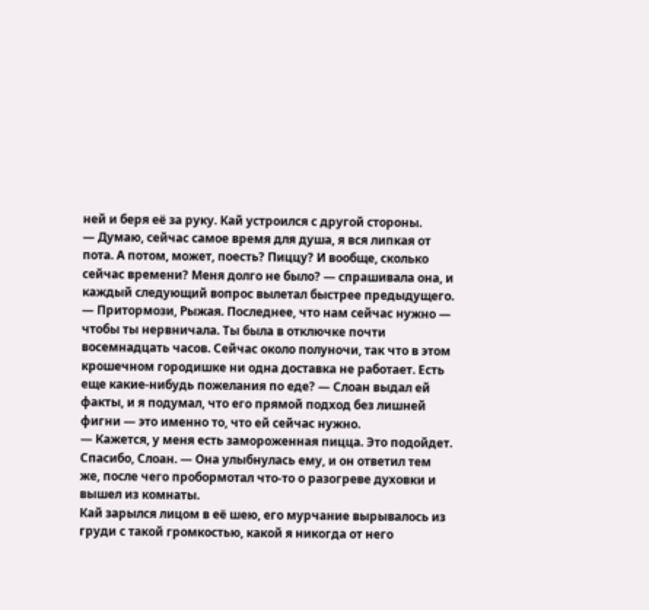ней и беря её за руку. Кай устроился с другой стороны.
— Думаю, сейчас самое время для душа, я вся липкая от пота. А потом, может, поесть? Пиццу? И вообще, сколько сейчас времени? Меня долго не было? — спрашивала она, и каждый следующий вопрос вылетал быстрее предыдущего.
— Притормози, Рыжая. Последнее, что нам сейчас нужно — чтобы ты нервничала. Ты была в отключке почти восемнадцать часов. Сейчас около полуночи, так что в этом крошечном городишке ни одна доставка не работает. Есть еще какие-нибудь пожелания по еде? — Слоан выдал ей факты, и я подумал, что его прямой подход без лишней фигни — это именно то, что ей сейчас нужно.
— Кажется, у меня есть замороженная пицца. Это подойдет. Спасибо, Слоан. — Она улыбнулась ему, и он ответил тем же, после чего пробормотал что-то о разогреве духовки и вышел из комнаты.
Кай зарылся лицом в её шею, его мурчание вырывалось из груди с такой громкостью, какой я никогда от него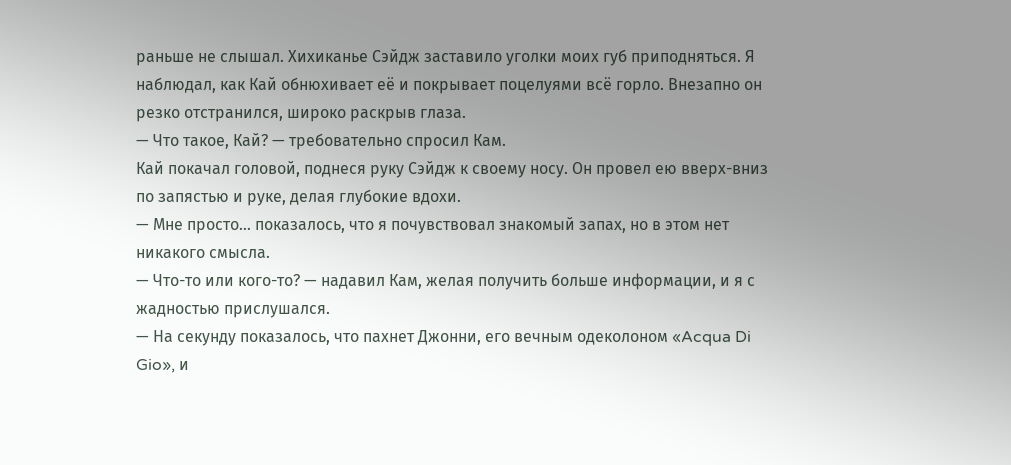раньше не слышал. Хихиканье Сэйдж заставило уголки моих губ приподняться. Я наблюдал, как Кай обнюхивает её и покрывает поцелуями всё горло. Внезапно он резко отстранился, широко раскрыв глаза.
— Что такое, Кай? — требовательно спросил Кам.
Кай покачал головой, поднеся руку Сэйдж к своему носу. Он провел ею вверх-вниз по запястью и руке, делая глубокие вдохи.
— Мне просто… показалось, что я почувствовал знакомый запах, но в этом нет никакого смысла.
— Что-то или кого-то? — надавил Кам, желая получить больше информации, и я с жадностью прислушался.
— На секунду показалось, что пахнет Джонни, его вечным одеколоном «Acqua Di Gio», и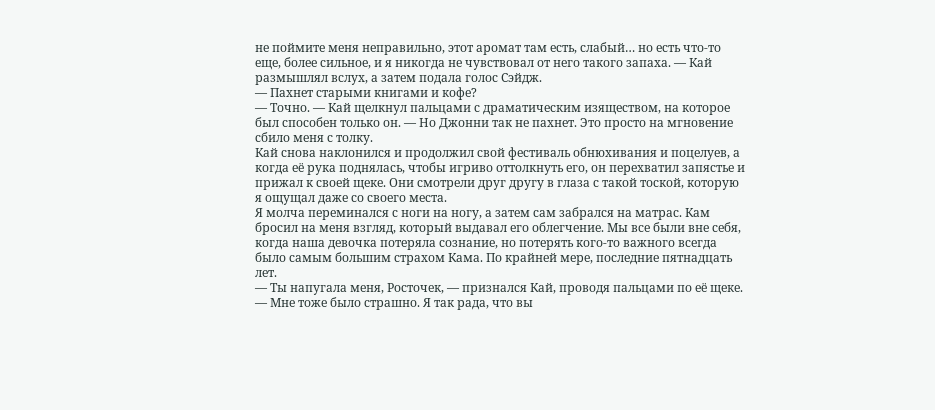не поймите меня неправильно, этот аромат там есть, слабый… но есть что-то еще, более сильное, и я никогда не чувствовал от него такого запаха. — Кай размышлял вслух, а затем подала голос Сэйдж.
— Пахнет старыми книгами и кофе?
— Точно. — Кай щелкнул пальцами с драматическим изяществом, на которое был способен только он. — Но Джонни так не пахнет. Это просто на мгновение сбило меня с толку.
Кай снова наклонился и продолжил свой фестиваль обнюхивания и поцелуев, а когда её рука поднялась, чтобы игриво оттолкнуть его, он перехватил запястье и прижал к своей щеке. Они смотрели друг другу в глаза с такой тоской, которую я ощущал даже со своего места.
Я молча переминался с ноги на ногу, а затем сам забрался на матрас. Кам бросил на меня взгляд, который выдавал его облегчение. Мы все были вне себя, когда наша девочка потеряла сознание, но потерять кого-то важного всегда было самым большим страхом Кама. По крайней мере, последние пятнадцать лет.
— Ты напугала меня, Росточек, — признался Кай, проводя пальцами по её щеке.
— Мне тоже было страшно. Я так рада, что вы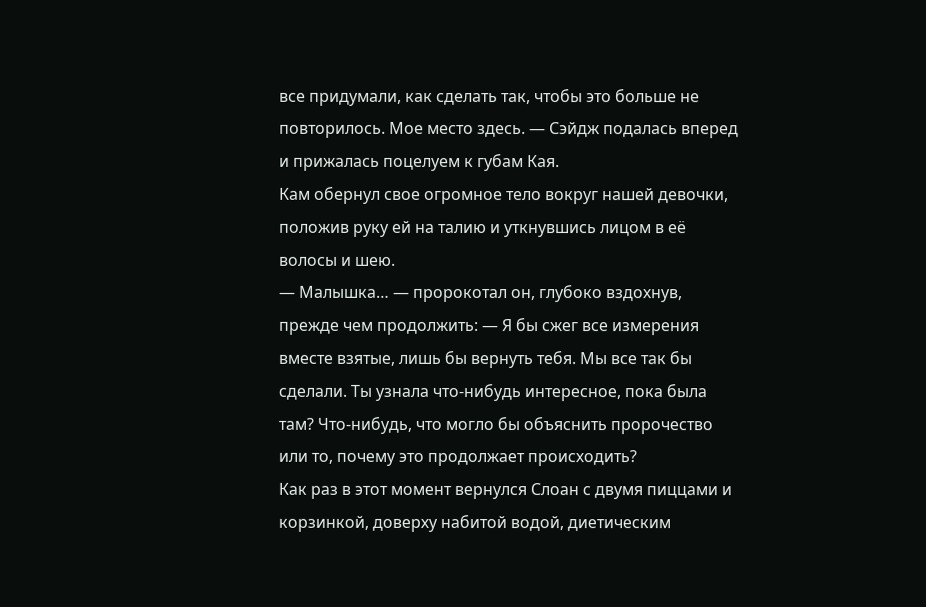все придумали, как сделать так, чтобы это больше не повторилось. Мое место здесь. — Сэйдж подалась вперед и прижалась поцелуем к губам Кая.
Кам обернул свое огромное тело вокруг нашей девочки, положив руку ей на талию и уткнувшись лицом в её волосы и шею.
— Малышка… — пророкотал он, глубоко вздохнув, прежде чем продолжить: — Я бы сжег все измерения вместе взятые, лишь бы вернуть тебя. Мы все так бы сделали. Ты узнала что-нибудь интересное, пока была там? Что-нибудь, что могло бы объяснить пророчество или то, почему это продолжает происходить?
Как раз в этот момент вернулся Слоан с двумя пиццами и корзинкой, доверху набитой водой, диетическим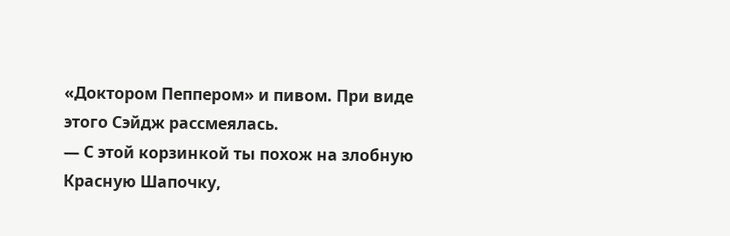«Доктором Пеппером» и пивом. При виде этого Сэйдж рассмеялась.
— С этой корзинкой ты похож на злобную Красную Шапочку,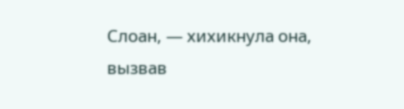Слоан, — хихикнула она, вызвав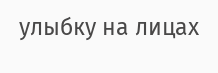улыбку на лицах